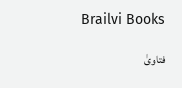Brailvi Books

فتاویٰ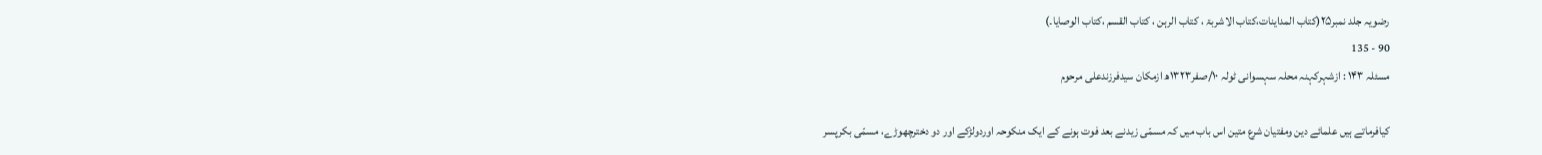رضویہ جلد نمبر۲۵(کتاب المداینات،کتاب الاشربۃ ، کتاب الرہن ، کتاب القسم ،کتاب الوصایا۔)
90 - 135
مسئلہ ۱۴۳ : ازشہرکہنہ محلہ سہسوانی ٹولہ ۱۰/صفر۱۳۲۳ھ ازمکان سیدفرزندعلی مرحوم

کیافرماتے ہیں علمائے دین ومفتیان شرع متین اس باب میں کہ مسمّی زیدنے بعد فوت ہونے کے ایک منکوحہ اوردولڑکے اور دو دخترچھوڑے، مسمّی بکرپسر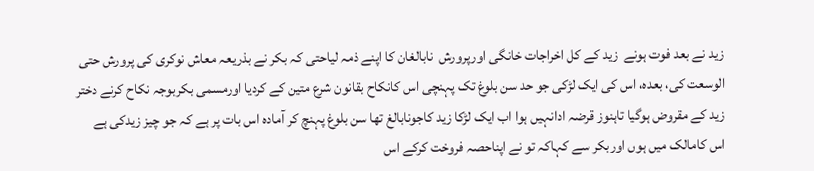زید نے بعد فوت ہونے  زید کے کل اخراجات خانگی اورپرورش  نابالغان کا اپنے ذمہ لیاحتی کہ بکر نے بذریعہ معاش نوکری کی پرورش حتی الوسعت کی، بعدہ، اس کی ایک لڑکی جو حد سن بلوغ تک پہنچی اس کانکاح بقانون شرع متین کے کردیا اورمسمی بکربوجہ نکاح کرنے دختر زید کے مقروض ہوگیا تاہنوز قرضہ ادانہیں ہوا اب ایک لڑکا زید کاجونابالغ تھا سن بلوغ پہنچ کر آمادہ اس بات پر ہے کہ جو چیز زیدکی ہے اس کامالک میں ہوں اوربکر سے کہاکہ تو نے اپناحصہ فروخت کرکے اس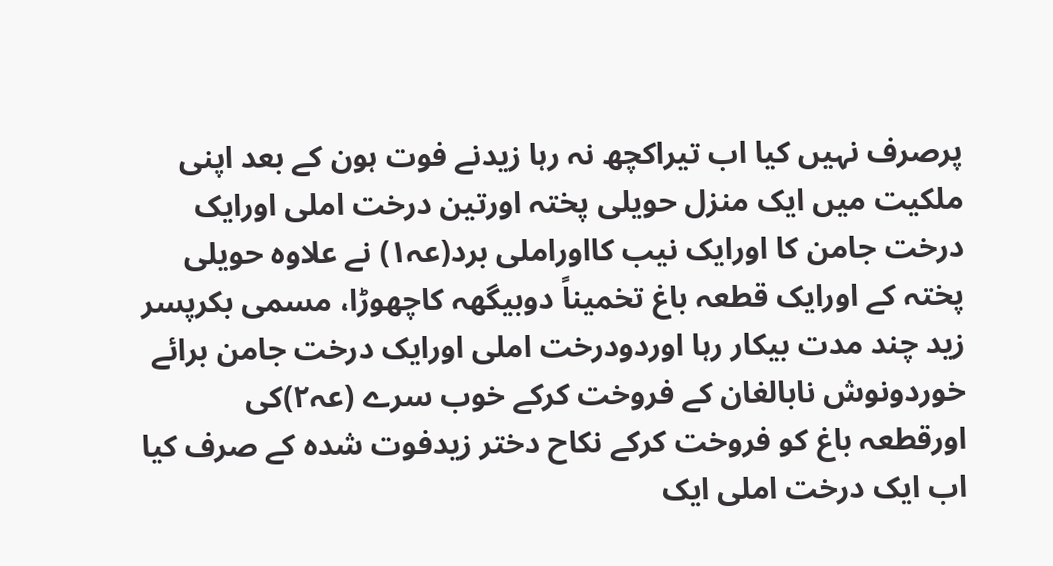پرصرف نہیں کیا اب تیراکچھ نہ رہا زیدنے فوت ہون کے بعد اپنی ملکیت میں ایک منزل حویلی پختہ اورتین درخت املی اورایک درخت جامن کا اورایک نیب کااوراملی برد(عہ۱) نے علاوہ حویلی پختہ کے اورایک قطعہ باغ تخمیناً دوبیگھہ کاچھوڑا، مسمی بکرپسر زید چند مدت بیکار رہا اوردودرخت املی اورایک درخت جامن برائے خوردونوش نابالغان کے فروخت کرکے خوب سرے (عہ۲)کی اورقطعہ باغ کو فروخت کرکے نکاح دختر زیدفوت شدہ کے صرف کیا اب ایک درخت املی ایک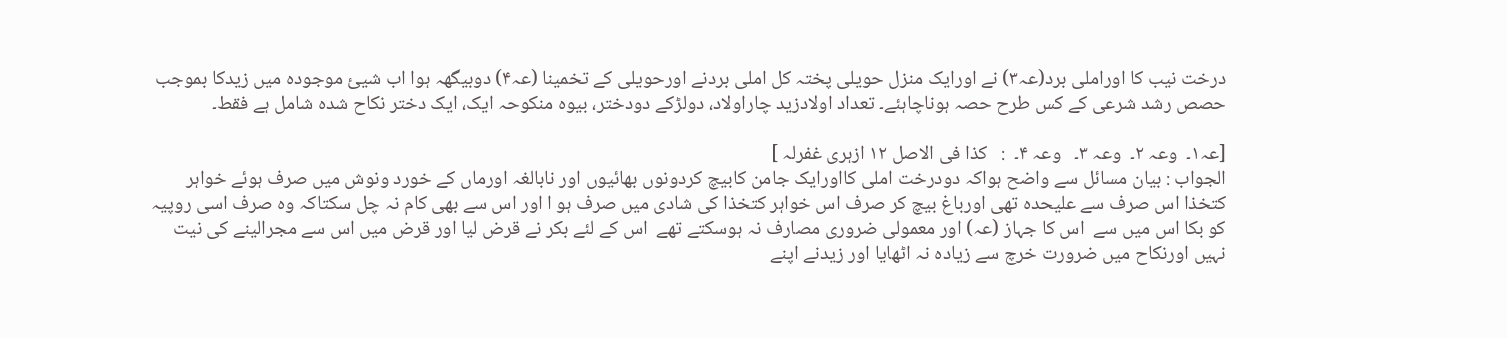درخت نیب کا اوراملی برد(عہ۳) نے اورایک منزل حویلی پختہ کل املی بردنے اورحویلی کے تخمینا (عہ۴) دوبیگھہ ہوا اب شیئ موجودہ میں زیدکا بموجب حصص رشد شرعی کے کس طرح حصہ ہوناچاہئے۔ تعداد اولادزید چاراولاد، دولڑکے دودختر، بیوہ منکوحہ ایک، ایک دختر نکاح شدہ شامل ہے فقط۔

[عہ۱۔  وعہ ۲۔  وعہ ۳۔   وعہ ۴۔  :   کذا فی الاصل ۱۲ ازہری غفرلہ ]
الجواب : بیان مسائل سے واضح ہواکہ دودرخت املی کااورایک جامن کابیچ کردونوں بھائیوں اور نابالغہ اورماں کے خورد ونوش میں صرف ہوئے خواہر کتخذا اس صرف سے علیحدہ تھی اورباغ بیچ کر صرف اس خواہر کتخذا کی شادی میں صرف ہو ا اور اس سے بھی کام نہ چل سکتاکہ وہ صرف اسی روپیہ کو بکا اس میں سے  اس کا جہاز (عہ) اور معمولی ضروری مصارف نہ ہوسکتے تھے  اس کے لئے بکر نے قرض لیا اور قرض میں اس سے مجرالینے کی نیت نہیں اورنکاح میں ضرورت خرچ سے زیادہ نہ اٹھایا اور زیدنے اپنے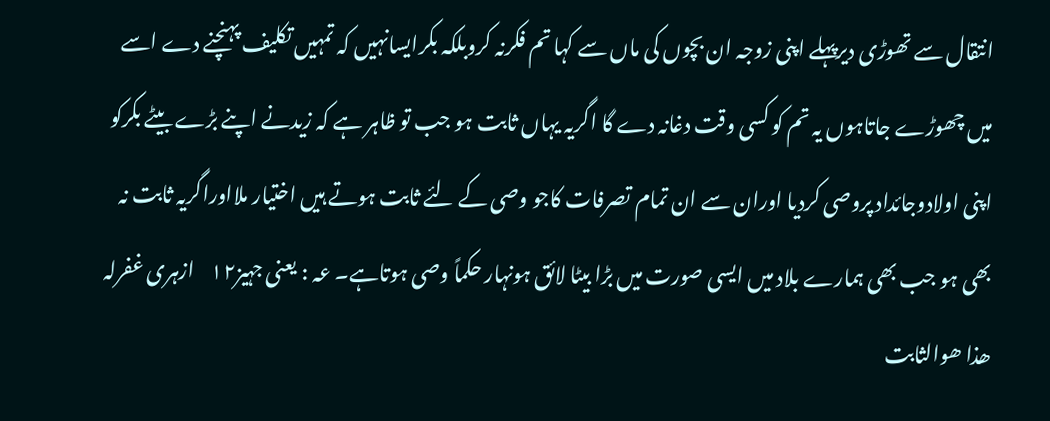انتقال سے تھوڑی دیرپہلے اپنی زوجہ ان بچوں کی ماں سے کہا تم فکرنہ کروبلکہ بکرایسانہیں کہ تمہیں تکلیف پہنچنے دے اسے میں چھوڑے جاتاہوں یہ تم کو کسی وقت دغانہ دے گا اگریہ یہاں ثابت ہو جب تو ظاہر ہے کہ زیدنے اپنے بڑے بیٹے بکرکو اپنی اولادوجائداد پروصی کردیا اوران سے ان تمام تصرفات کاجو وصی کے لئے ثابت ہوتے ہیں اختیار ملااوراگریہ ثابت نہ بھی ہو جب بھی ہمارے بلاد میں ایسی صورت میں بڑا بیٹا لائق ہونہار حکماً وصی ہوتاہے۔ عہ : یعنی جہیز۱۲    ازہری غفرلہ
ھذا ھوالثابت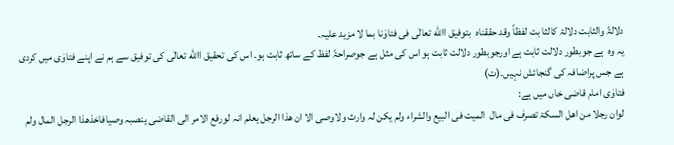دلالۃً والثابت دلالۃ کالثا بت لفظاً وقد حققناہ  بتوفیق االله تعالٰی فی فتاوٰنا بما لا مزید علیہ۔
یہ وہ  ہے جوبطور دلالت ثابت ہے اورجوبطور دلالت ثابت ہو اس کی مثل ہے جوصراحۃً لفظ کے ساتھ ثابت ہو۔ اس کی تحقیق االله تعالٰی کی توفیق سے ہم نے اپنے فتاوٰی میں کردی ہے جس پراضافہ کی گنجائش نہیں۔(ت)
فتاوٰی امام قاضی خاں میں ہے:
لوان رجلا من اھل السکۃ تصرف فی مال  المیت فی البیع والشراء ولم یکن لہ وارث ولاوصی الا ان ھذا الرجل یعلم انہ لورفع الامر الی القاضی ینصبہ وصیافاخذھذا الرجل المال ولم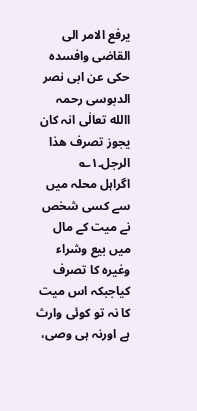یرفع الامر الی القاضی وافسدہ حکی عن ابی نصر الدبوسی رحمہ االله تعالٰی انہ کان یجوز تصرف ھذا الرجل۔۱؎
اگراہل محلہ میں سے کسی شخص نے میت کے مال میں بیع وشراء وغیرہ کا تصرف کیاجبکہ اس میت کا نہ تو کوئی وارث ہے اورنہ ہی وصی،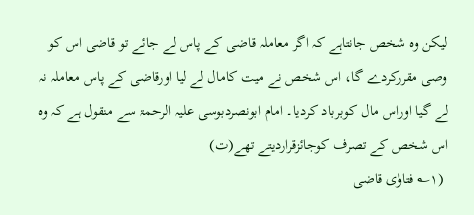لیکن وہ شخص جانتاہے کہ اگر معاملہ قاضی کے پاس لے جائے تو قاضی اس کو وصی مقررکردے گا، اس شخص نے میت کامال لے لیا اورقاضی کے پاس معاملہ نہ لے گیا اوراس مال کوبرباد کردیا۔ امام ابونصردبوسی علیہ الرحمۃ سے منقول ہے کہ وہ اس شخص کے تصرف کوجائزقراردیتے تھے(ت)
 (۱؎ فتاوٰی قاضی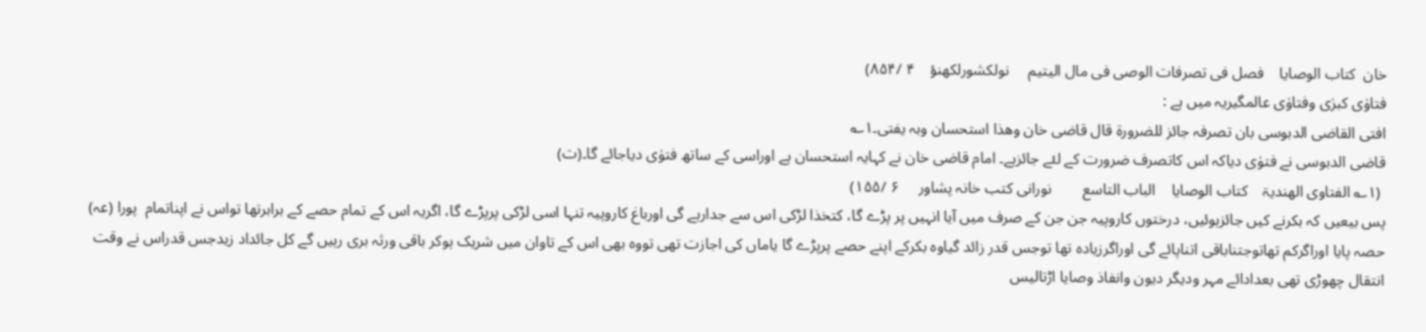خان  کتاب الوصایا    فصل فی تصرفات الوصی فی مال الیتیم     نولکشورلکھنؤ    ۴ /۸۵۴)
فتاوٰی کبرٰی وفتاوٰی عالمگیریہ میں ہے :
افتی القاضی الدبوسی بان تصرفہ جائز للضرورۃ قال قاضی خان وھذا استحسان وبہ یفتی۔۱؎
قاضی الدبوسی نے فتوٰی دیاکہ اس کاتصرف ضرورت کے لئے جائزہے۔ امام قاضی خان نے کہایہ استحسان ہے اوراسی کے ساتھ فتوٰی دیاجائے گا۔(ت)
 (۱؎ الفتاوی الھندیۃ    کتاب الوصایا    الباب التاسع        نورانی کتب خانہ پشاور     ۶ /۱۵۵)
پس بیعیں کہ بکرنے کیں جائزہوئیں، درختوں کاروپیہ جن جن کے صرف میں آیا انہیں پر پڑے گا، کتخذا لڑکی اس سے جدارہے گی اورباغ کاروپیہ تنہا اسی لڑکی پرپڑے گا، اگریہ اس کے تمام حصے کے برابرتھا تواس نے اپناتمام  پورا (عہ) حصہ پایا اوراگرکم تھاتوجتناباقی اتناپائے گی اوراگرزیادہ تھا توجس قدر زائد گیاوہ بکرکے اپنے حصے پرپڑے گا یاماں کی اجازت تھی تووہ بھی اس کے تاوان میں شریک ہوکر باقی ورثہ بری رہیں گے کل جائداد زیدجس قدراس نے وقت انتقال چھوڑی تھی بعدادائے مہر ودیگر دیون وانفاذ وصایا اڑتالیس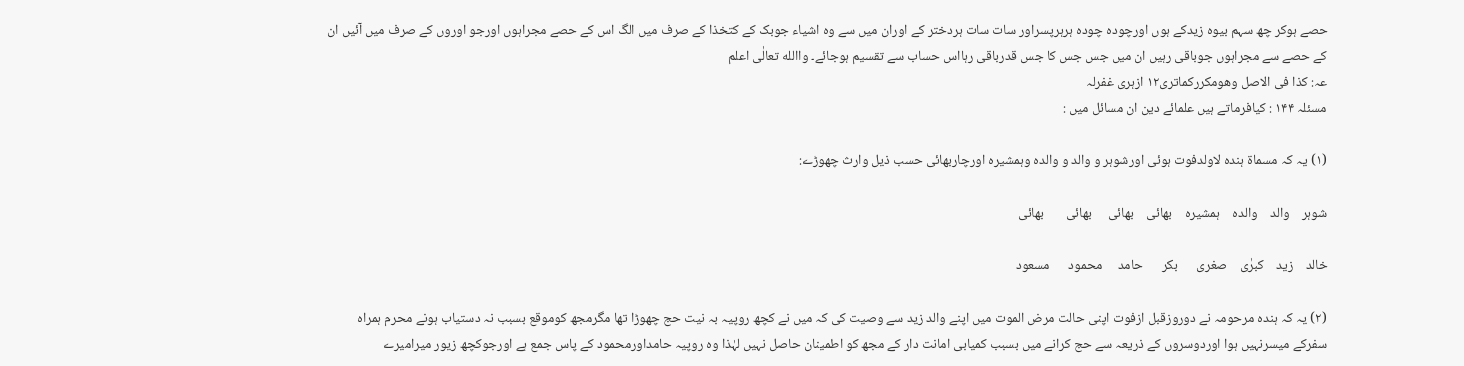حصے ہوکر چھ سہم بیوہ زیدکے ہوں اورچودہ چودہ ہرہرپسراور سات سات ہردختر کے اوران میں سے وہ اشیاء جوبک کے کتخذا کے صرف میں الگ اس کے حصے مجراہوں اورجو اوروں کے صرف میں آئیں ان کے حصے سے مجراہوں جوباقی رہیں ان میں جس جس کا جس قدرباقی رہااس حساب سے تقسیم ہوجائے۔ واالله تعالٰی اعلم
عہ: کذا فی الاصل وھومکررکماتری۱۲ ازہری غفرلہ
مسئلہ ۱۴۴ : کیافرماتے ہیں علمائے دین ان مسائل میں :

(۱) یہ کہ مسماۃ ہندہ لاولدفوت ہوئی اورشوہر و والد و والدہ وہمشیرہ اورچاربھائی حسب ذیل وارث چھوڑے:

شوہر    والد    والدہ    ہمشیرہ    بھائی    بھائی     بھائی       بھائی

خالد    زید    کبرٰی    صغری      بکر      حامد     محمود      مسعود

(۲) یہ کہ ہندہ مرحومہ نے دوروزقبل ازفوت اپنی حالت مرض الموت میں اپنے والد زید سے وصیت کی کہ میں نے کچھ روپیہ بہ نیت حج چھوڑا تھا مگرمجھ کوموقع بسبب نہ دستیاب ہونے محرم ہمراہ سفرکے میسرنہیں ہوا اوردوسروں کے ذریعہ سے حج کرانے میں بسبب کمیابی امانت دار کے مجھ کو اطمینان حاصل نہیں لہٰذا وہ روپیہ حامداورمحمود کے پاس جمع ہے اورجوکچھ زیور میرامیرے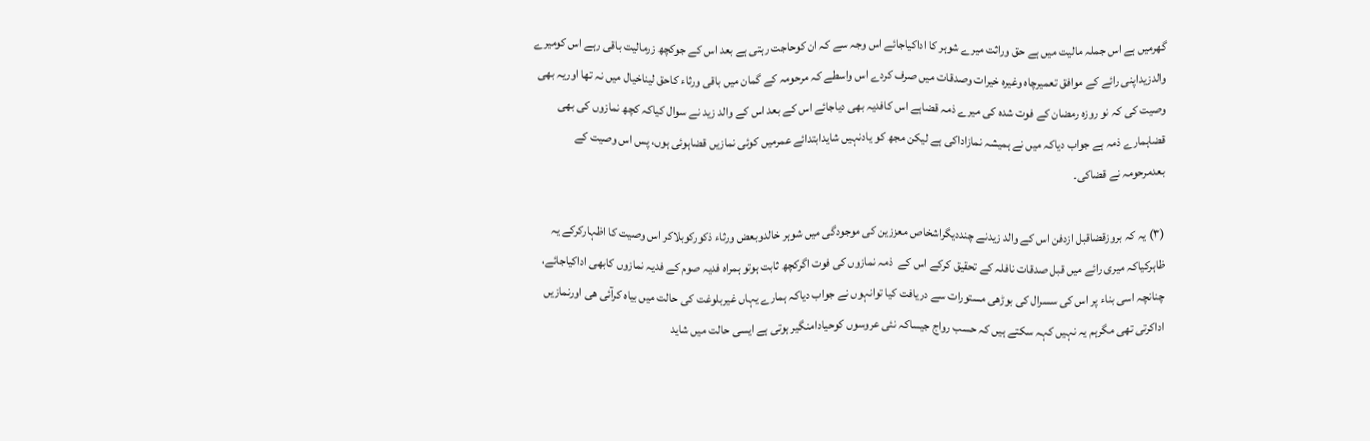گھرمیں ہے اس جملہ مالیت میں ہے حق وراثت میرے شوہر کا اداکیاجائے اس وجہ سے کہ ان کوحاجت رہتی ہے بعد اس کے جوکچھ زرمالیت باقی رہے اس کومیرے والدزیداپنی رائے کے موافق تعمیرچاہ وغیرہ خیرات وصدقات میں صرف کردے اس واسطے کہ مرحومہ کے گمان میں باقی ورثاء کاحق لیناخیال میں نہ تھا اوریہ بھی وصیت کی کہ نو روزہ رمضان کے فوت شدہ کی میرے ذمہ قضاہے اس کافدیہ بھی دیاجائے اس کے بعد اس کے والد زید نے سوال کیاکہ کچھ نمازوں کی بھی قضاہمارے ذمہ ہے جواب دیاکہ میں نے ہمیشہ نمازاداکی ہے لیکن مجھ کو یادنہیں شایدابتدائے عمرمیں کوئی نمازیں قضاہوئی ہوں، پس اس وصیت کے بعدمرحومہ نے قضاکی۔

(۳) یہ کہ بروزقضاقبل ازدفن اس کے والد زیدنے چنددیگراشخاص معززین کی موجودگی میں شوہر خالدوبعض ورثاء ذکورکوبلاکر اس وصیت کا اظہارکرکے یہ ظاہرکیاکہ میری رائے میں قبل صدقات نافلہ کے تحقیق کرکے اس کے  ذمہ نمازوں کی فوت اگرکچھ ثابت ہوتو ہمراہ فدیہ صوم کے فدیہ نمازوں کابھی اداکیاجائے، چنانچہ اسی بناء پر اس کی سسرال کی بوڑھی مستورات سے دریافت کیا توانہوں نے جواب دیاکہ ہمارے یہاں غیربلوغت کی حالت میں بیاہ کرآئی ھی اورنمازیں اداکرتی تھی مگرہم یہ نہیں کہہ سکتے ہیں کہ حسب رواج جیساکہ نئی عروسوں کوحیادامنگیر ہوتی ہے ایسی حالت میں شاید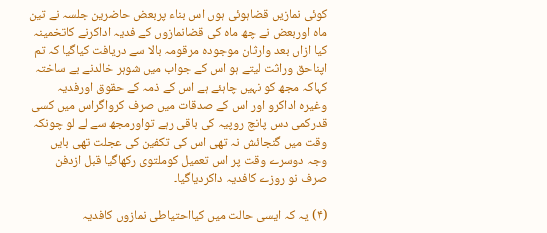کوئی نمازیں قضاہوئی ہوں اس بناء پربعض حاضرین جلسہ نے تین ماہ اوربعض نے چھ ماہ کی قضانمازوں کے فدیہ اداکرنے کاتخمینہ کیا ازاں بعد وارثان موجودہ مرقومہ بالا سے دریافت کیاگیا کہ تم اپناحق وراثت لیتے ہو اس کے جواب میں شوہر خالدنے بے ساختہ کہاکہ مجھ کو نہیں چاہئے ہے اس کے ذمہ کے حقوق اورفدیہ وغیرہ اداکرو اور اس کے صدقات میں صرف کرواگراس میں کسی قدرکمی دس پانچ روپیہ کی باقی رہے تواورمجھ سے لے لو چونکہ وقت میں گنجائش نہ تھی اس کی تکفین کی عجلت تھی بایں وجہ دوسرے وقت پر اس تعمیل کوملتوی رکھاگیا قبل ازدفن صرف نو روزے کافدیہ داکردیاگیا۔

(۴) یہ کہ ایسی حالت میں کیااحتیاطی نمازوں کافدیہ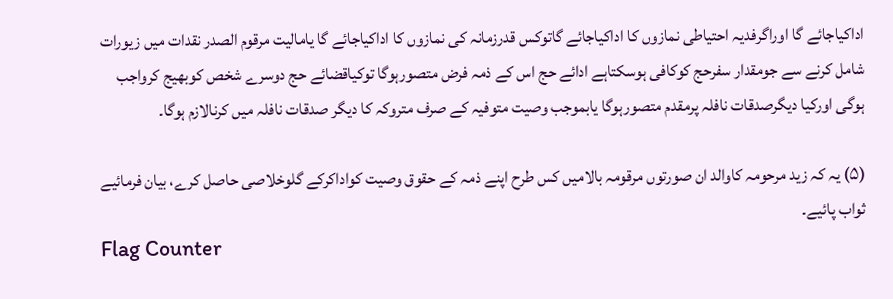اداکیاجائے گا اوراگرفدیہ احتیاطی نمازوں کا اداکیاجائے گاتوکس قدرزمانہ کی نمازوں کا اداکیاجائے گا یامالیت مرقوم الصدر نقدات میں زیورات شامل کرنے سے جومقدار سفرحج کوکافی ہوسکتاہے ادائے حج اس کے ذمہ فرض متصورہوگا توکیاقضائے حج دوسرے شخص کوبھیج کرواجب ہوگی اورکیا دیگرصدقات نافلہ پرمقدم متصورہوگا یابموجب وصیت متوفیہ کے صرف متروکہ کا دیگر صدقات نافلہ میں کرنالازم ہوگا۔

(۵) یہ کہ زید مرحومہ کاوالد ان صورتوں مرقومہ بالامیں کس طرح اپنے ذمہ کے حقوق وصیت کواداکرکے گلوخلاصی حاصل کرے، بیان فرمائیے ثواب پائیے۔
Flag Counter